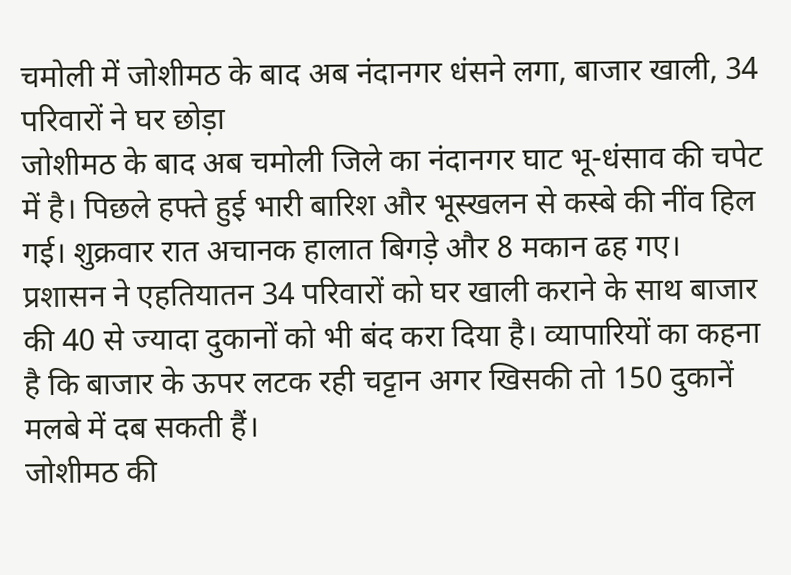चमोली में जोशीमठ के बाद अब नंदानगर धंसने लगा, बाजार खाली, 34 परिवारों ने घर छोड़ा
जोशीमठ के बाद अब चमोली जिले का नंदानगर घाट भू-धंसाव की चपेट में है। पिछले हफ्ते हुई भारी बारिश और भूस्खलन से कस्बे की नींव हिल गई। शुक्रवार रात अचानक हालात बिगड़े और 8 मकान ढह गए।
प्रशासन ने एहतियातन 34 परिवारों को घर खाली कराने के साथ बाजार की 40 से ज्यादा दुकानों को भी बंद करा दिया है। व्यापारियों का कहना है कि बाजार के ऊपर लटक रही चट्टान अगर खिसकी तो 150 दुकानें मलबे में दब सकती हैं।
जोशीमठ की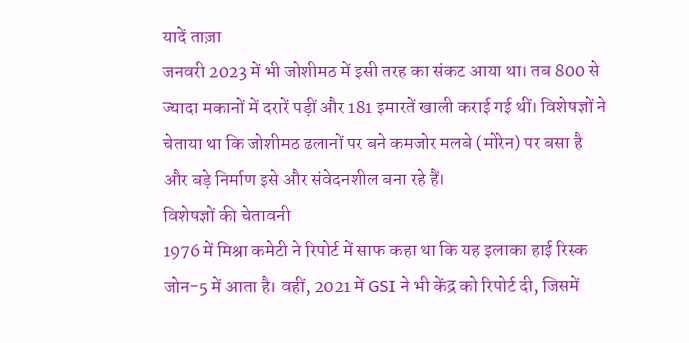यादें ताज़ा
जनवरी 2023 में भी जोशीमठ में इसी तरह का संकट आया था। तब 800 से ज्यादा मकानों में दरारें पड़ीं और 181 इमारतें खाली कराई गई थीं। विशेषज्ञों ने चेताया था कि जोशीमठ ढलानों पर बने कमजोर मलबे (मोरेन) पर बसा है और बड़े निर्माण इसे और संवेदनशील बना रहे हैं।
विशेषज्ञों की चेतावनी
1976 में मिश्रा कमेटी ने रिपोर्ट में साफ कहा था कि यह इलाका हाई रिस्क जोन-5 में आता है। वहीं, 2021 में GSI ने भी केंद्र को रिपोर्ट दी, जिसमें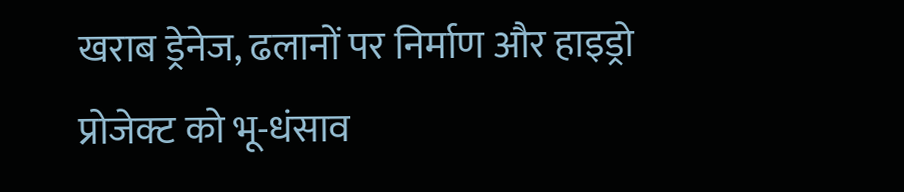खराब ड्रेनेज, ढलानों पर निर्माण और हाइड्रो प्रोजेक्ट को भू-धंसाव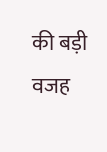की बड़ी वजह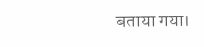बताया गया।